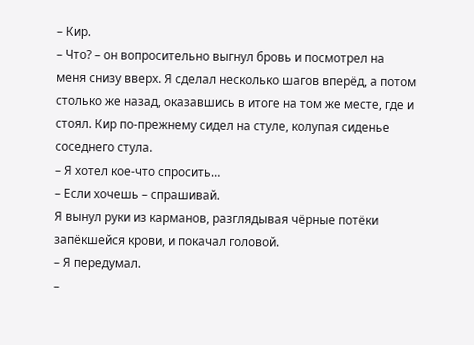– Кир.
– Что? – он вопросительно выгнул бровь и посмотрел на меня снизу вверх. Я сделал несколько шагов вперёд, а потом столько же назад, оказавшись в итоге на том же месте, где и стоял. Кир по-прежнему сидел на стуле, колупая сиденье соседнего стула.
– Я хотел кое-что спросить…
– Если хочешь – спрашивай.
Я вынул руки из карманов, разглядывая чёрные потёки запёкшейся крови, и покачал головой.
– Я передумал.
–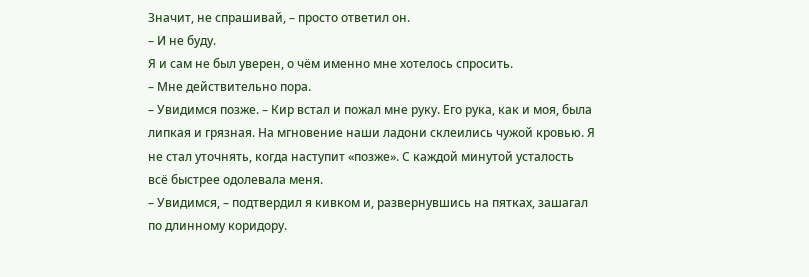Значит, не спрашивай, – просто ответил он.
– И не буду.
Я и сам не был уверен, о чём именно мне хотелось спросить.
– Мне действительно пора.
– Увидимся позже. – Кир встал и пожал мне руку. Его рука, как и моя, была липкая и грязная. На мгновение наши ладони склеились чужой кровью. Я не стал уточнять, когда наступит «позже». С каждой минутой усталость всё быстрее одолевала меня.
– Увидимся, – подтвердил я кивком и, развернувшись на пятках, зашагал по длинному коридору.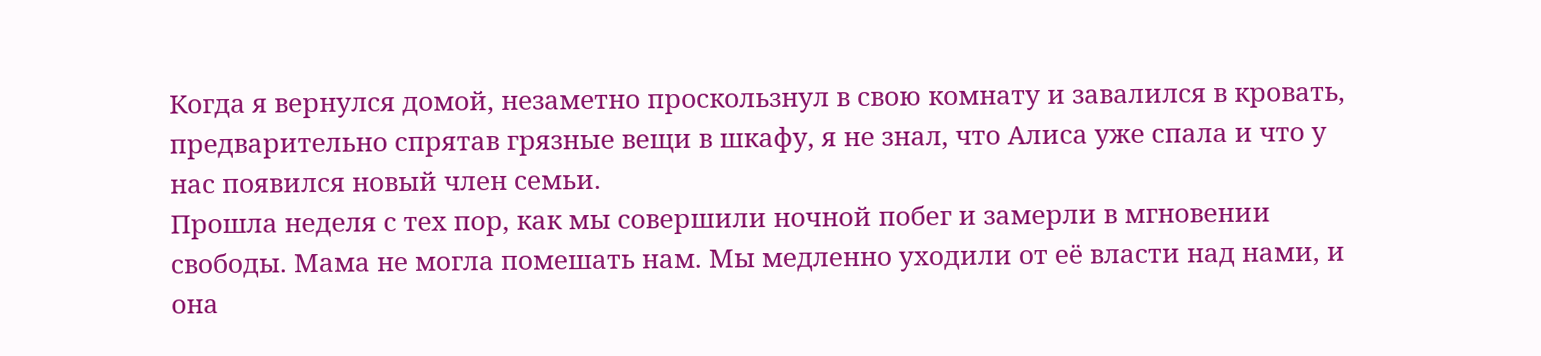Когда я вернулся домой, незаметно проскользнул в свою комнату и завалился в кровать, предварительно спрятав грязные вещи в шкафу, я не знал, что Алиса уже спала и что у нас появился новый член семьи.
Прошла неделя с тех пор, как мы совершили ночной побег и замерли в мгновении свободы. Мама не могла помешать нам. Мы медленно уходили от её власти над нами, и она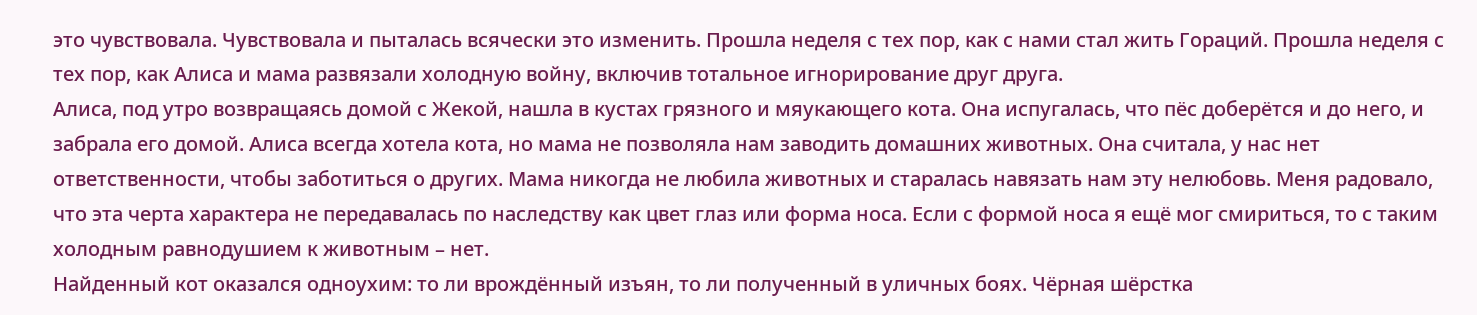это чувствовала. Чувствовала и пыталась всячески это изменить. Прошла неделя с тех пор, как с нами стал жить Гораций. Прошла неделя с тех пор, как Алиса и мама развязали холодную войну, включив тотальное игнорирование друг друга.
Алиса, под утро возвращаясь домой с Жекой, нашла в кустах грязного и мяукающего кота. Она испугалась, что пёс доберётся и до него, и забрала его домой. Алиса всегда хотела кота, но мама не позволяла нам заводить домашних животных. Она считала, у нас нет ответственности, чтобы заботиться о других. Мама никогда не любила животных и старалась навязать нам эту нелюбовь. Меня радовало, что эта черта характера не передавалась по наследству как цвет глаз или форма носа. Если с формой носа я ещё мог смириться, то с таким холодным равнодушием к животным – нет.
Найденный кот оказался одноухим: то ли врождённый изъян, то ли полученный в уличных боях. Чёрная шёрстка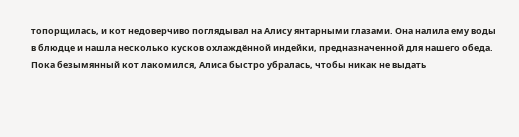топорщилась, и кот недоверчиво поглядывал на Алису янтарными глазами. Она налила ему воды в блюдце и нашла несколько кусков охлаждённой индейки, предназначенной для нашего обеда. Пока безымянный кот лакомился, Алиса быстро убралась, чтобы никак не выдать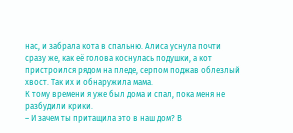нас, и забрала кота в спальню. Алиса уснула почти сразу же, как её голова коснулась подушки, а кот пристроился рядом на пледе, серпом поджав облезлый хвост. Так их и обнаружила мама.
К тому времени я уже был дома и спал, пока меня не разбудили крики.
– И зачем ты притащила это в наш дом? В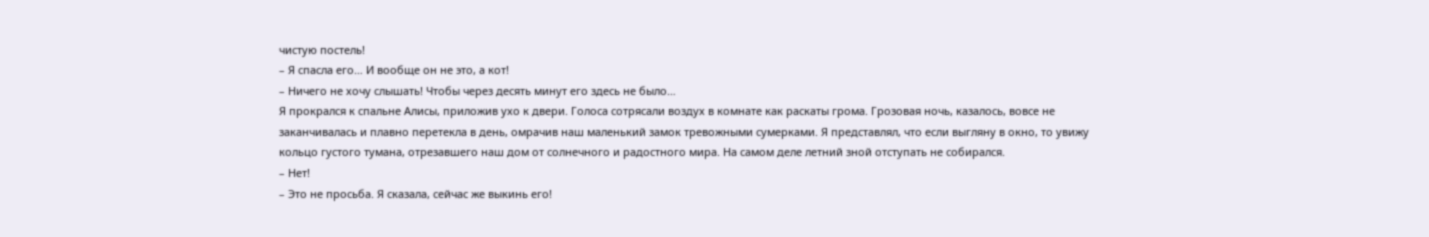чистую постель!
– Я спасла его… И вообще он не это, а кот!
– Ничего не хочу слышать! Чтобы через десять минут его здесь не было…
Я прокрался к спальне Алисы, приложив ухо к двери. Голоса сотрясали воздух в комнате как раскаты грома. Грозовая ночь, казалось, вовсе не заканчивалась и плавно перетекла в день, омрачив наш маленький замок тревожными сумерками. Я представлял, что если выгляну в окно, то увижу кольцо густого тумана, отрезавшего наш дом от солнечного и радостного мира. На самом деле летний зной отступать не собирался.
– Нет!
– Это не просьба. Я сказала, сейчас же выкинь его!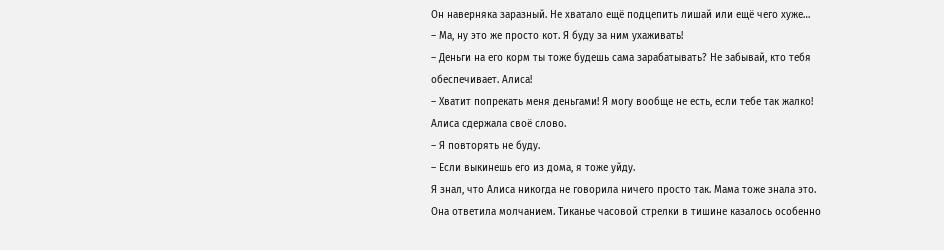Он наверняка заразный. Не хватало ещё подцепить лишай или ещё чего хуже…
– Ма, ну это же просто кот. Я буду за ним ухаживать!
– Деньги на его корм ты тоже будешь сама зарабатывать? Не забывай, кто тебя обеспечивает. Алиса!
– Хватит попрекать меня деньгами! Я могу вообще не есть, если тебе так жалко!
Алиса сдержала своё слово.
– Я повторять не буду.
– Если выкинешь его из дома, я тоже уйду.
Я знал, что Алиса никогда не говорила ничего просто так. Мама тоже знала это.
Она ответила молчанием. Тиканье часовой стрелки в тишине казалось особенно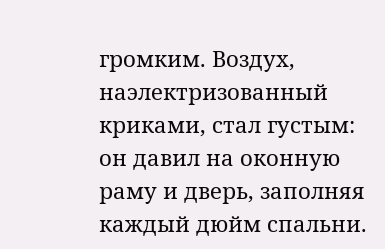громким. Воздух, наэлектризованный криками, стал густым: он давил на оконную раму и дверь, заполняя каждый дюйм спальни.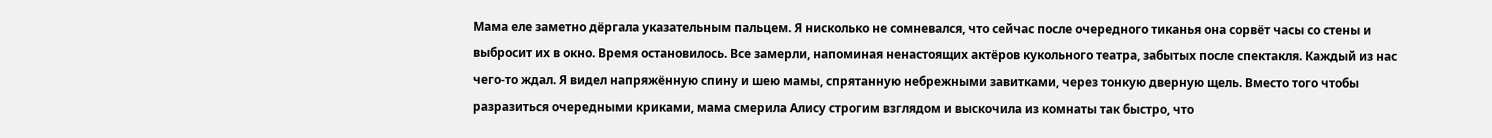Мама еле заметно дёргала указательным пальцем. Я нисколько не сомневался, что сейчас после очередного тиканья она сорвёт часы со стены и выбросит их в окно. Время остановилось. Все замерли, напоминая ненастоящих актёров кукольного театра, забытых после спектакля. Каждый из нас чего-то ждал. Я видел напряжённую спину и шею мамы, спрятанную небрежными завитками, через тонкую дверную щель. Вместо того чтобы разразиться очередными криками, мама смерила Алису строгим взглядом и выскочила из комнаты так быстро, что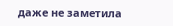даже не заметила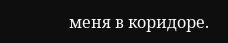меня в коридоре.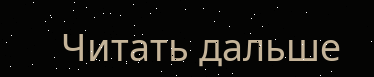Читать дальше